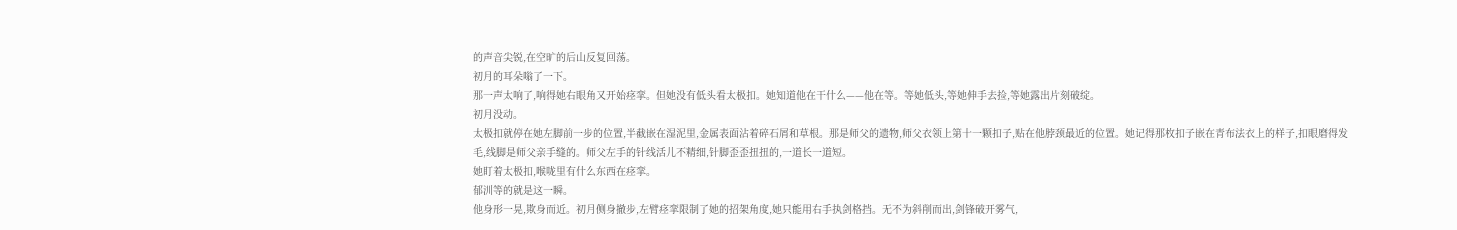的声音尖锐,在空旷的后山反复回荡。
初月的耳朵嗡了一下。
那一声太响了,响得她右眼角又开始痉挛。但她没有低头看太极扣。她知道他在干什么——他在等。等她低头,等她伸手去捡,等她露出片刻破绽。
初月没动。
太极扣就停在她左脚前一步的位置,半截嵌在湿泥里,金属表面沾着碎石屑和草根。那是师父的遗物,师父衣领上第十一颗扣子,贴在他脖颈最近的位置。她记得那枚扣子嵌在青布法衣上的样子,扣眼磨得发毛,线脚是师父亲手缝的。师父左手的针线活儿不精细,针脚歪歪扭扭的,一道长一道短。
她盯着太极扣,喉咙里有什么东西在痉挛。
郁汌等的就是这一瞬。
他身形一晃,欺身而近。初月侧身撤步,左臂痉挛限制了她的招架角度,她只能用右手执剑格挡。无不为斜削而出,剑锋破开雾气,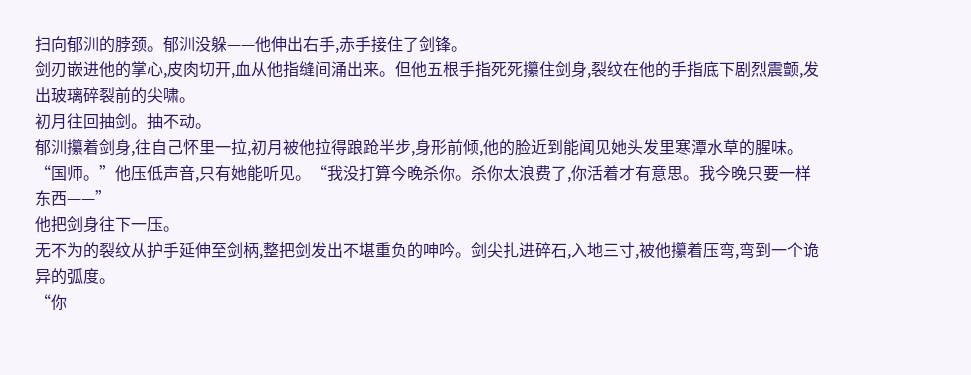扫向郁汌的脖颈。郁汌没躲——他伸出右手,赤手接住了剑锋。
剑刃嵌进他的掌心,皮肉切开,血从他指缝间涌出来。但他五根手指死死攥住剑身,裂纹在他的手指底下剧烈震颤,发出玻璃碎裂前的尖啸。
初月往回抽剑。抽不动。
郁汌攥着剑身,往自己怀里一拉,初月被他拉得踉跄半步,身形前倾,他的脸近到能闻见她头发里寒潭水草的腥味。
“国师。”他压低声音,只有她能听见。“我没打算今晚杀你。杀你太浪费了,你活着才有意思。我今晚只要一样东西——”
他把剑身往下一压。
无不为的裂纹从护手延伸至剑柄,整把剑发出不堪重负的呻吟。剑尖扎进碎石,入地三寸,被他攥着压弯,弯到一个诡异的弧度。
“你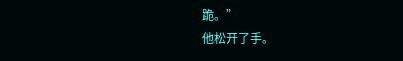跪。”
他松开了手。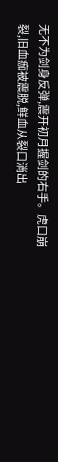无不为剑身反弹,震开初月握剑的右手。虎口崩裂,旧血痂被震脱,鲜血从裂口淌出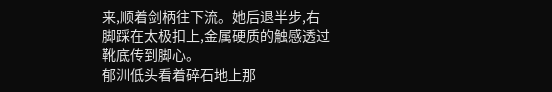来,顺着剑柄往下流。她后退半步,右脚踩在太极扣上,金属硬质的触感透过靴底传到脚心。
郁汌低头看着碎石地上那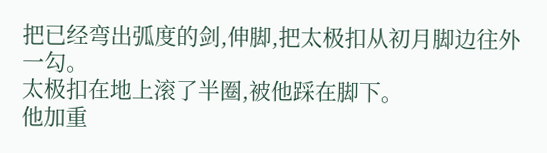把已经弯出弧度的剑,伸脚,把太极扣从初月脚边往外一勾。
太极扣在地上滚了半圈,被他踩在脚下。
他加重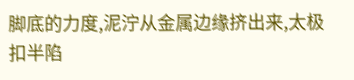脚底的力度,泥泞从金属边缘挤出来,太极扣半陷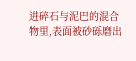进碎石与泥巴的混合物里,表面被砂砾磨出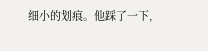细小的划痕。他踩了一下,